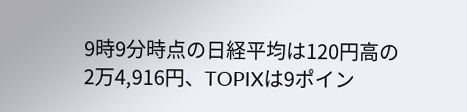9時9分時点の日経平均は120円高の2万4,916円、TOPIXは9ポイン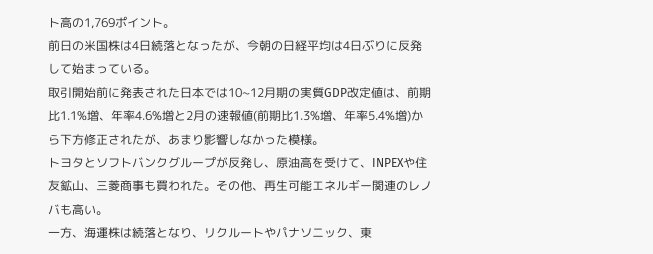ト高の1,769ポイント。
前日の米国株は4日続落となったが、今朝の日経平均は4日ぶりに反発して始まっている。
取引開始前に発表された日本では10~12月期の実質GDP改定値は、前期比1.1%増、年率4.6%増と2月の速報値(前期比1.3%増、年率5.4%増)から下方修正されたが、あまり影響しなかった模様。
トヨタとソフトバンクグループが反発し、原油高を受けて、INPEXや住友鉱山、三菱商事も買われた。その他、再生可能エネルギー関連のレノバも高い。
一方、海運株は続落となり、リクルートやパナソニック、東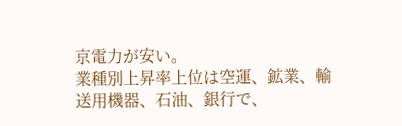京電力が安い。
業種別上昇率上位は空運、鉱業、輸送用機器、石油、銀行で、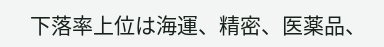下落率上位は海運、精密、医薬品、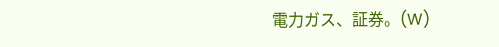電力ガス、証券。(W)